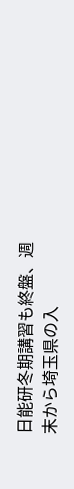日能研冬期講習も終盤、週末から埼玉県の入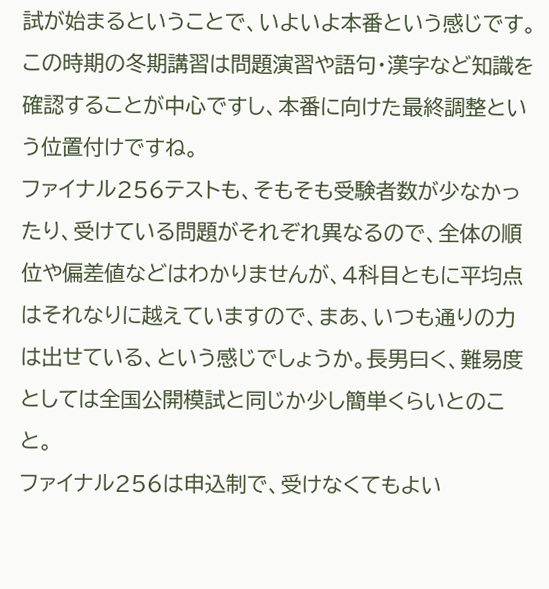試が始まるということで、いよいよ本番という感じです。
この時期の冬期講習は問題演習や語句・漢字など知識を確認することが中心ですし、本番に向けた最終調整という位置付けですね。
ファイナル256テストも、そもそも受験者数が少なかったり、受けている問題がそれぞれ異なるので、全体の順位や偏差値などはわかりませんが、4科目ともに平均点はそれなりに越えていますので、まあ、いつも通りの力は出せている、という感じでしょうか。長男曰く、難易度としては全国公開模試と同じか少し簡単くらいとのこと。
ファイナル256は申込制で、受けなくてもよい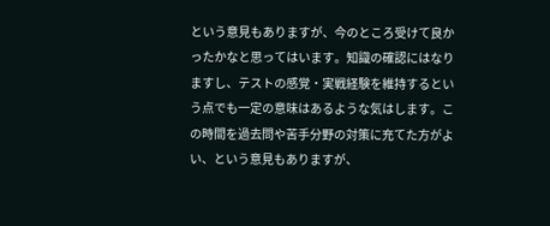という意見もありますが、今のところ受けて良かったかなと思ってはいます。知識の確認にはなりますし、テストの感覚・実戦経験を維持するという点でも一定の意味はあるような気はします。この時間を過去問や苦手分野の対策に充てた方がよい、という意見もありますが、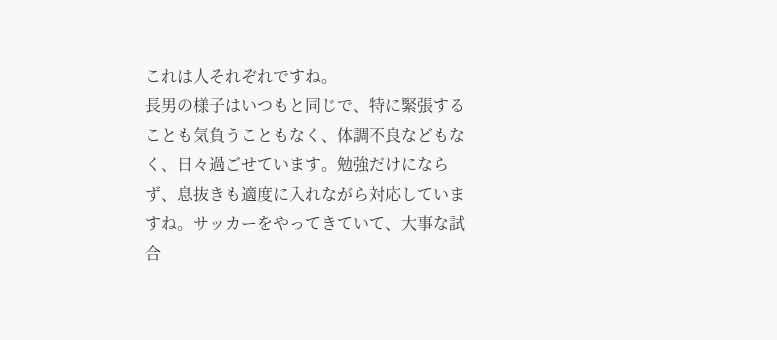これは人それぞれですね。
長男の様子はいつもと同じで、特に緊張することも気負うこともなく、体調不良などもなく、日々過ごせています。勉強だけにならず、息抜きも適度に入れながら対応していますね。サッカーをやってきていて、大事な試合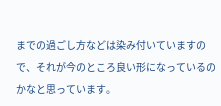までの過ごし方などは染み付いていますので、それが今のところ良い形になっているのかなと思っています。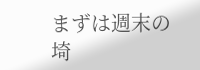まずは週末の埼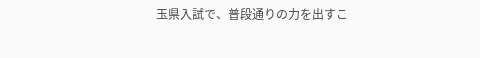玉県入試で、普段通りの力を出すこ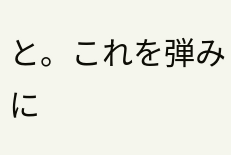と。これを弾みに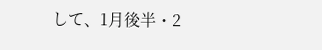して、1月後半・2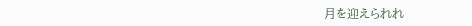月を迎えられれ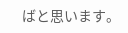ばと思います。